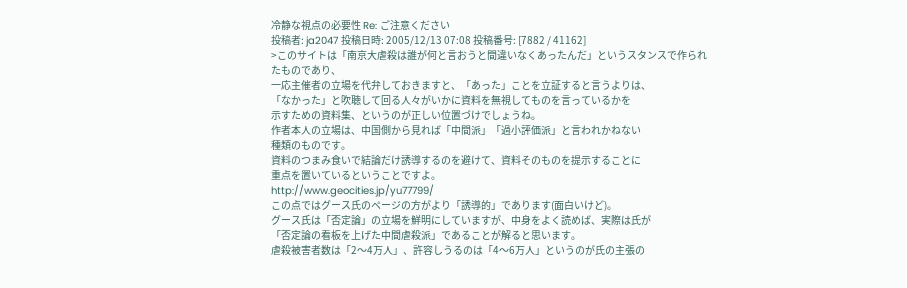冷静な視点の必要性 Re: ご注意ください
投稿者: ja2047 投稿日時: 2005/12/13 07:08 投稿番号: [7882 / 41162]
>このサイトは「南京大虐殺は誰が何と言おうと間違いなくあったんだ」というスタンスで作られたものであり、
一応主催者の立場を代弁しておきますと、「あった」ことを立証すると言うよりは、
「なかった」と吹聴して回る人々がいかに資料を無視してものを言っているかを
示すための資料集、というのが正しい位置づけでしょうね。
作者本人の立場は、中国側から見れば「中間派」「過小評価派」と言われかねない
種類のものです。
資料のつまみ食いで結論だけ誘導するのを避けて、資料そのものを提示することに
重点を置いているということですよ。
http://www.geocities.jp/yu77799/
この点ではグース氏のページの方がより「誘導的」であります(面白いけど)。
グース氏は「否定論」の立場を鮮明にしていますが、中身をよく読めば、実際は氏が
「否定論の看板を上げた中間虐殺派」であることが解ると思います。
虐殺被害者数は「2〜4万人」、許容しうるのは「4〜6万人」というのが氏の主張の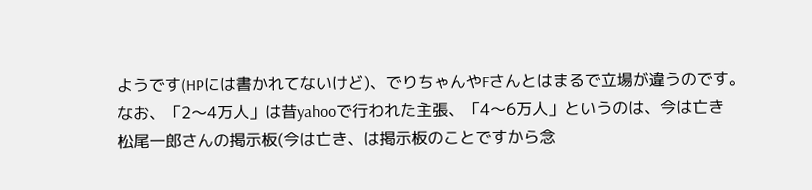ようです(HPには書かれてないけど)、でりちゃんやFさんとはまるで立場が違うのです。
なお、「2〜4万人」は昔yahooで行われた主張、「4〜6万人」というのは、今は亡き
松尾一郎さんの掲示板(今は亡き、は掲示板のことですから念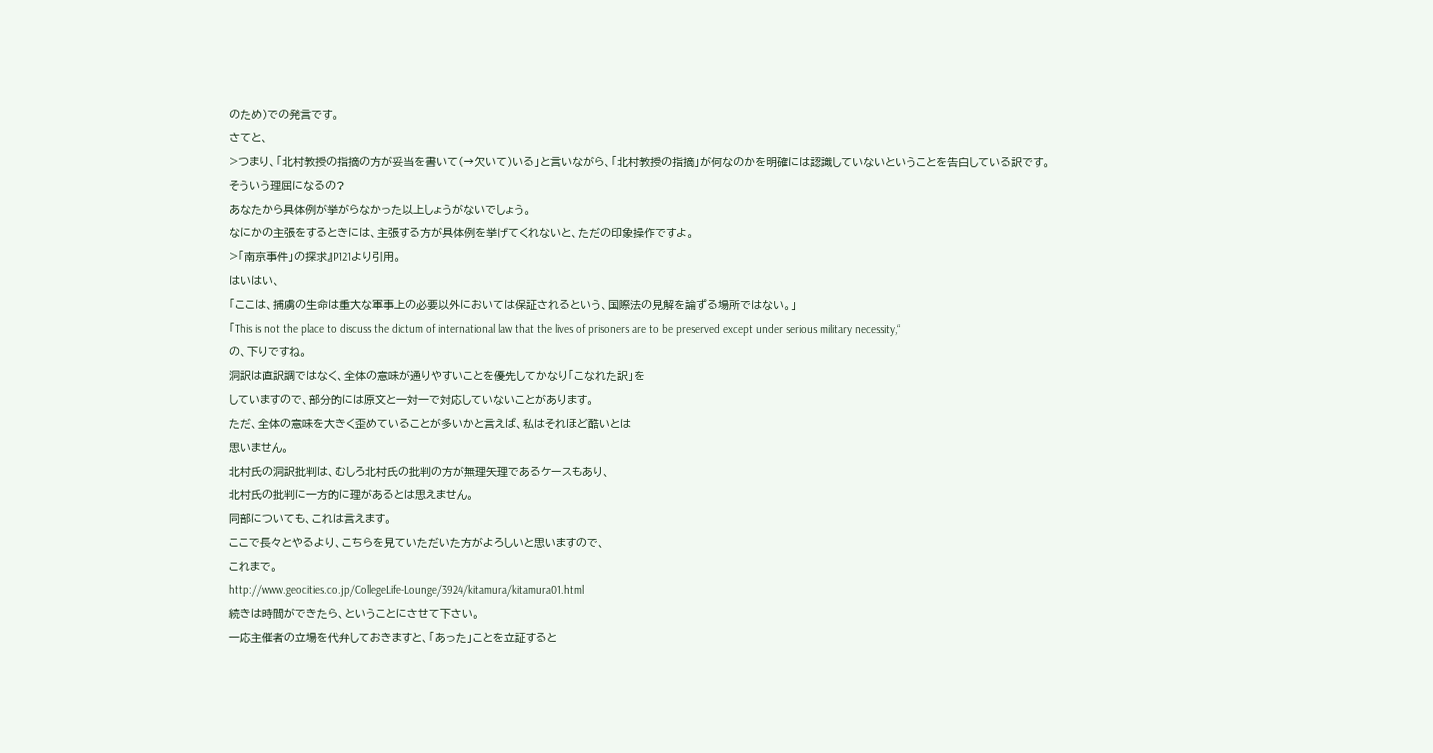のため)での発言です。
さてと、
>つまり、「北村教授の指摘の方が妥当を書いて(→欠いて)いる」と言いながら、「北村教授の指摘」が何なのかを明確には認識していないということを告白している訳です。
そういう理屈になるの?
あなたから具体例が挙がらなかった以上しょうがないでしょう。
なにかの主張をするときには、主張する方が具体例を挙げてくれないと、ただの印象操作ですよ。
>「南京事件」の探求』P121より引用。
はいはい、
「ここは、捕虜の生命は重大な軍事上の必要以外においては保証されるという、国際法の見解を論ずる場所ではない。」
「This is not the place to discuss the dictum of international law that the lives of prisoners are to be preserved except under serious military necessity,“
の、下りですね。
洞訳は直訳調ではなく、全体の意味が通りやすいことを優先してかなり「こなれた訳」を
していますので、部分的には原文と一対一で対応していないことがあります。
ただ、全体の意味を大きく歪めていることが多いかと言えば、私はそれほど酷いとは
思いません。
北村氏の洞訳批判は、むしろ北村氏の批判の方が無理矢理であるケースもあり、
北村氏の批判に一方的に理があるとは思えません。
同部についても、これは言えます。
ここで長々とやるより、こちらを見ていただいた方がよろしいと思いますので、
これまで。
http://www.geocities.co.jp/CollegeLife-Lounge/3924/kitamura/kitamura01.html
続きは時間ができたら、ということにさせて下さい。
一応主催者の立場を代弁しておきますと、「あった」ことを立証すると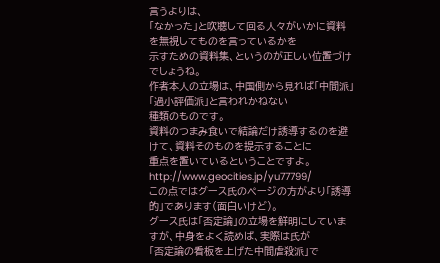言うよりは、
「なかった」と吹聴して回る人々がいかに資料を無視してものを言っているかを
示すための資料集、というのが正しい位置づけでしょうね。
作者本人の立場は、中国側から見れば「中間派」「過小評価派」と言われかねない
種類のものです。
資料のつまみ食いで結論だけ誘導するのを避けて、資料そのものを提示することに
重点を置いているということですよ。
http://www.geocities.jp/yu77799/
この点ではグース氏のページの方がより「誘導的」であります(面白いけど)。
グース氏は「否定論」の立場を鮮明にしていますが、中身をよく読めば、実際は氏が
「否定論の看板を上げた中間虐殺派」で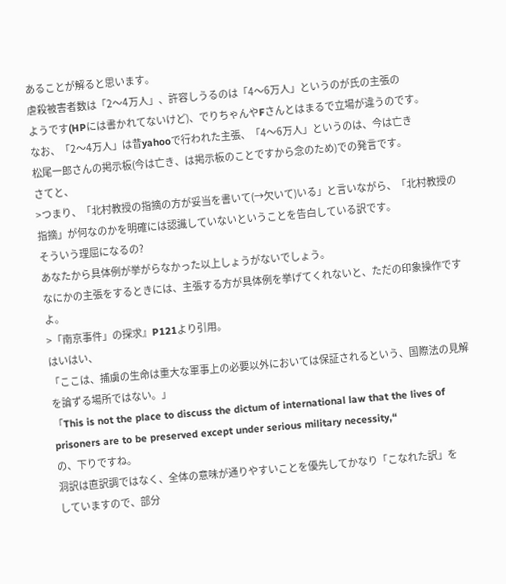あることが解ると思います。
虐殺被害者数は「2〜4万人」、許容しうるのは「4〜6万人」というのが氏の主張の
ようです(HPには書かれてないけど)、でりちゃんやFさんとはまるで立場が違うのです。
なお、「2〜4万人」は昔yahooで行われた主張、「4〜6万人」というのは、今は亡き
松尾一郎さんの掲示板(今は亡き、は掲示板のことですから念のため)での発言です。
さてと、
>つまり、「北村教授の指摘の方が妥当を書いて(→欠いて)いる」と言いながら、「北村教授の指摘」が何なのかを明確には認識していないということを告白している訳です。
そういう理屈になるの?
あなたから具体例が挙がらなかった以上しょうがないでしょう。
なにかの主張をするときには、主張する方が具体例を挙げてくれないと、ただの印象操作ですよ。
>「南京事件」の探求』P121より引用。
はいはい、
「ここは、捕虜の生命は重大な軍事上の必要以外においては保証されるという、国際法の見解を論ずる場所ではない。」
「This is not the place to discuss the dictum of international law that the lives of prisoners are to be preserved except under serious military necessity,“
の、下りですね。
洞訳は直訳調ではなく、全体の意味が通りやすいことを優先してかなり「こなれた訳」を
していますので、部分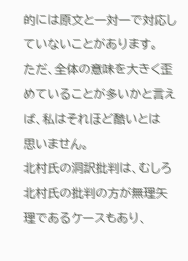的には原文と一対一で対応していないことがあります。
ただ、全体の意味を大きく歪めていることが多いかと言えば、私はそれほど酷いとは
思いません。
北村氏の洞訳批判は、むしろ北村氏の批判の方が無理矢理であるケースもあり、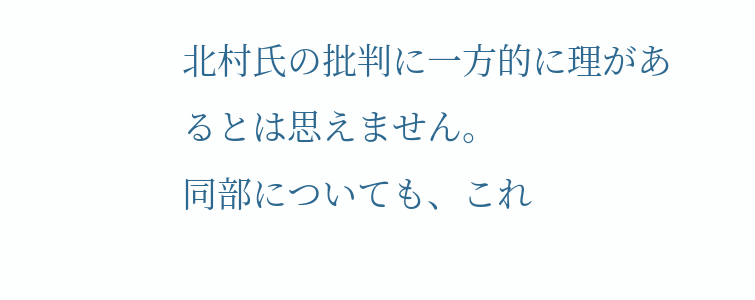北村氏の批判に一方的に理があるとは思えません。
同部についても、これ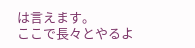は言えます。
ここで長々とやるよ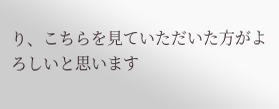り、こちらを見ていただいた方がよろしいと思います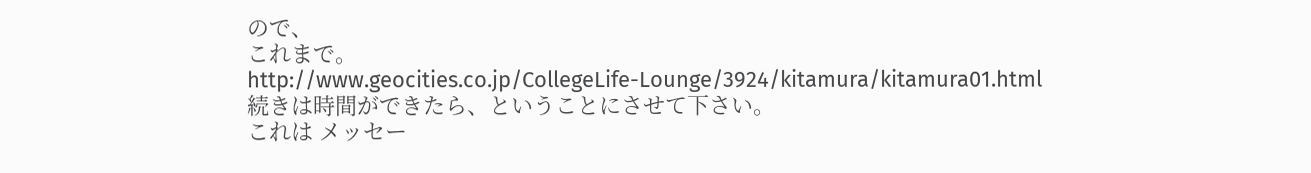ので、
これまで。
http://www.geocities.co.jp/CollegeLife-Lounge/3924/kitamura/kitamura01.html
続きは時間ができたら、ということにさせて下さい。
これは メッセー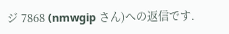ジ 7868 (nmwgip さん)への返信です.